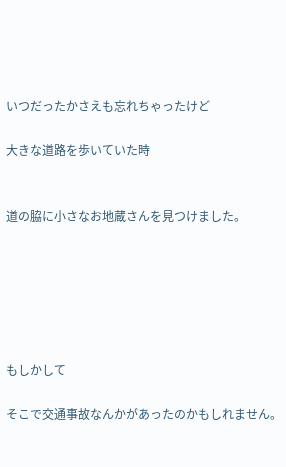いつだったかさえも忘れちゃったけど

大きな道路を歩いていた時


道の脇に小さなお地蔵さんを見つけました。






もしかして

そこで交通事故なんかがあったのかもしれません。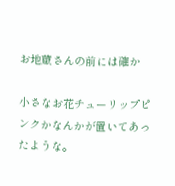お地蔵さんの前には確か

小さなお花チューリップピンクかなんかが置いてあったような。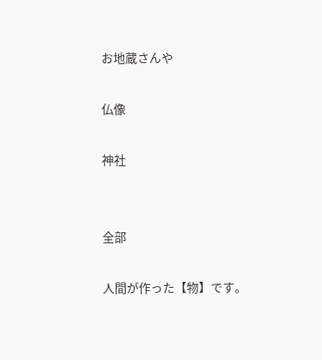お地蔵さんや

仏像

神社


全部

人間が作った【物】です。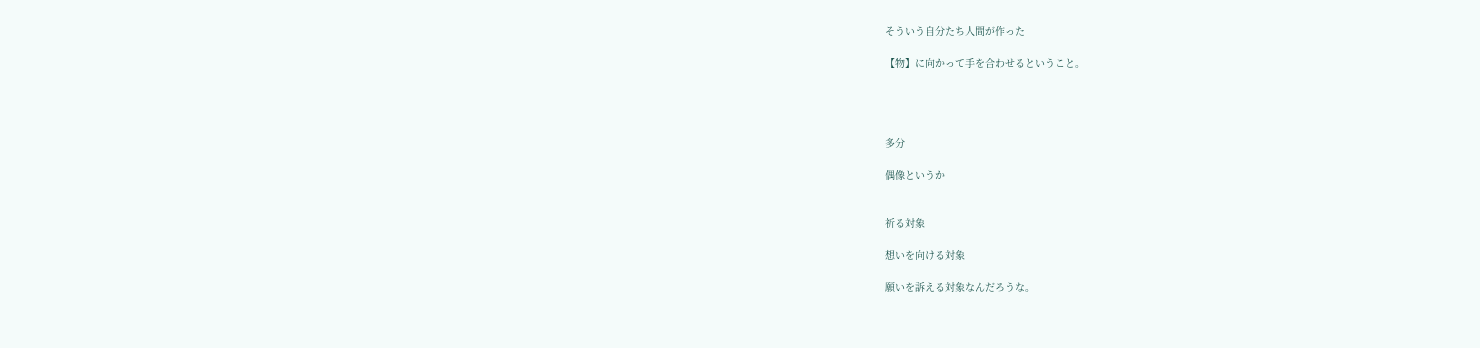そういう自分たち人間が作った

【物】に向かって手を合わせるということ。




多分

偶像というか


祈る対象

想いを向ける対象

願いを訴える対象なんだろうな。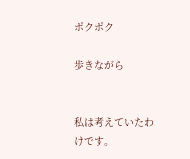ポクポク

歩きながら


私は考えていたわけです。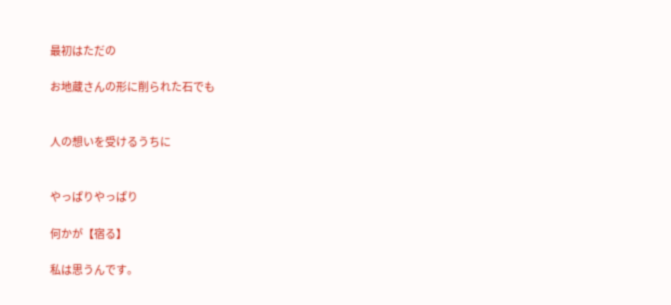最初はただの

お地蔵さんの形に削られた石でも


人の想いを受けるうちに


やっぱりやっぱり

何かが【宿る】

私は思うんです。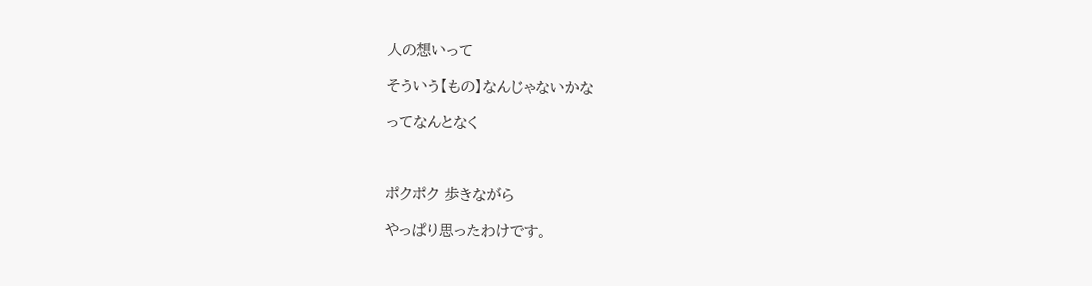人の想いって

そういう【もの】なんじゃないかな

ってなんとなく



ポクポク 歩きながら

やっぱり思ったわけです。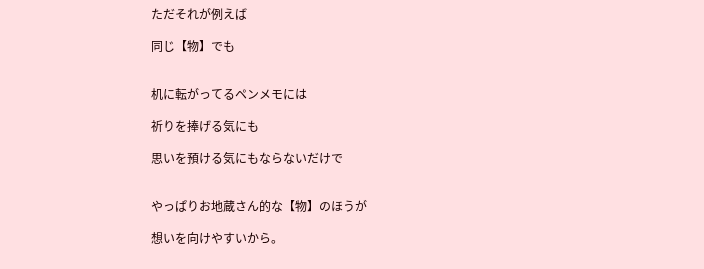ただそれが例えば

同じ【物】でも


机に転がってるペンメモには

祈りを捧げる気にも

思いを預ける気にもならないだけで


やっぱりお地蔵さん的な【物】のほうが

想いを向けやすいから。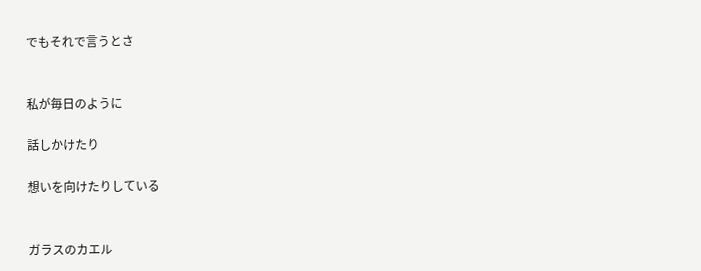でもそれで言うとさ


私が毎日のように

話しかけたり

想いを向けたりしている


ガラスのカエル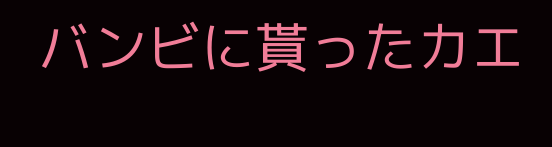バンビに貰ったカエ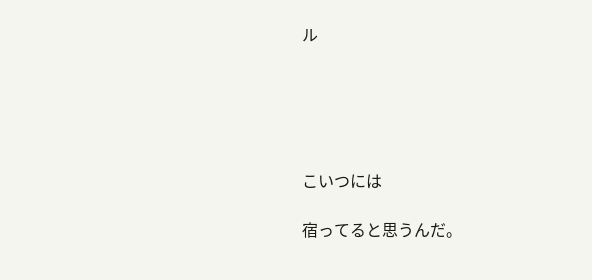ル





こいつには

宿ってると思うんだ。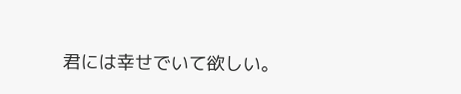君には幸せでいて欲しい。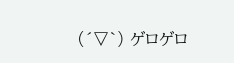(´▽`) ゲロゲロ